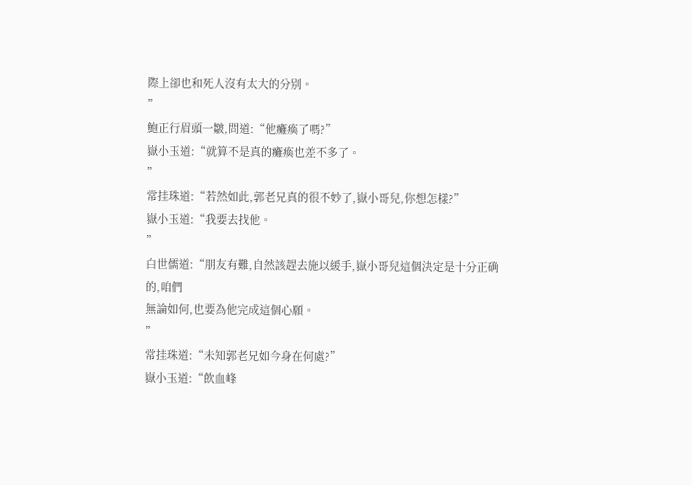際上卻也和死人沒有太大的分别。
”
鮑正行眉頭一皺,問道:“他癱瘓了嗎?”
嶽小玉道:“就算不是真的癱瘓也差不多了。
”
常挂珠道:“若然如此,郭老兄真的很不妙了,嶽小哥兒,你想怎樣?”
嶽小玉道:“我要去找他。
”
白世儒道:“朋友有難,自然該趕去施以緩手,嶽小哥兒這個決定是十分正确的,咱們
無論如何,也要為他完成這個心願。
”
常挂珠道:“未知郭老兄如今身在何處?”
嶽小玉道:“飲血峰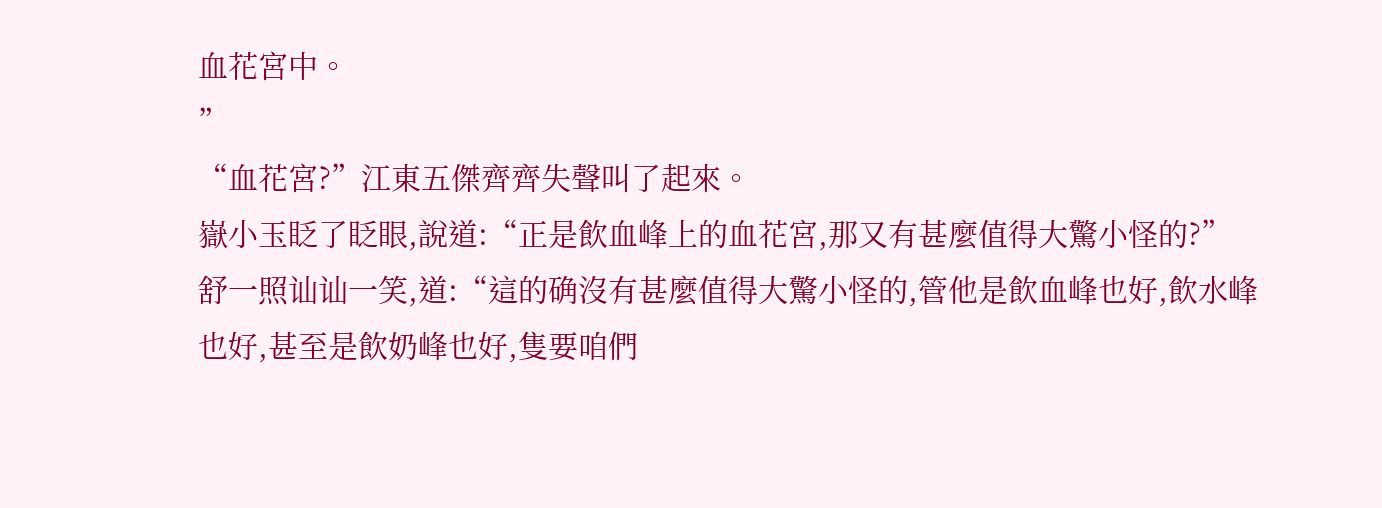血花宮中。
”
“血花宮?”江東五傑齊齊失聲叫了起來。
嶽小玉眨了眨眼,說道:“正是飲血峰上的血花宮,那又有甚麼值得大驚小怪的?”
舒一照讪讪一笑,道:“這的确沒有甚麼值得大驚小怪的,管他是飲血峰也好,飲水峰
也好,甚至是飲奶峰也好,隻要咱們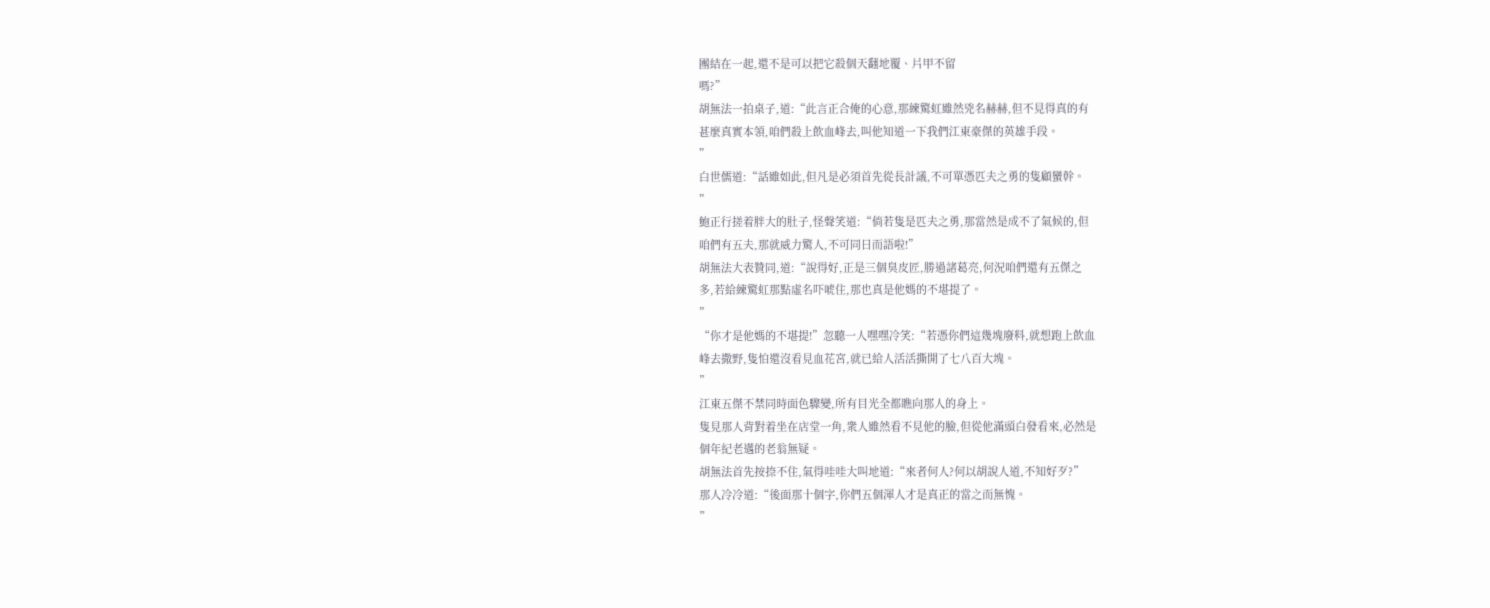團結在一起,還不是可以把它殺個天翻地覆、片甲不留
嗎?”
胡無法一拍桌子,道:“此言正合俺的心意,那練驚虹雖然兇名赫赫,但不見得真的有
甚麼真實本領,咱們殺上飲血峰去,叫他知道一下我們江東豪傑的英雄手段。
”
白世儒道:“話雖如此,但凡是必須首先從長計議,不可單憑匹夫之勇的隻顧蠻幹。
”
鮑正行搓着胖大的肚子,怪聲笑道:“倘若隻是匹夫之勇,那當然是成不了氣候的,但
咱們有五夫,那就威力驚人,不可同日而語啦!”
胡無法大表贊同,道:“說得好,正是三個臭皮匠,勝過諸葛亮,何況咱們還有五傑之
多,若給練驚虹那點虛名吓唬住,那也真是他媽的不堪提了。
”
“你才是他媽的不堪提!”忽聽一人嘿嘿冷笑:“若憑你們這幾塊廢料,就想跑上飲血
峰去撒野,隻怕還沒看見血花宮,就已給人活活撕開了七八百大塊。
”
江東五傑不禁同時面色驟變,所有目光全都瞧向那人的身上。
隻見那人背對着坐在店堂一角,衆人雖然看不見他的臉,但從他滿頭白發看來,必然是
個年紀老邁的老翁無疑。
胡無法首先按捺不住,氣得哇哇大叫地道:“來者何人?何以胡說人道,不知好歹?”
那人冷冷道:“後面那十個字,你們五個渾人才是真正的當之而無愧。
”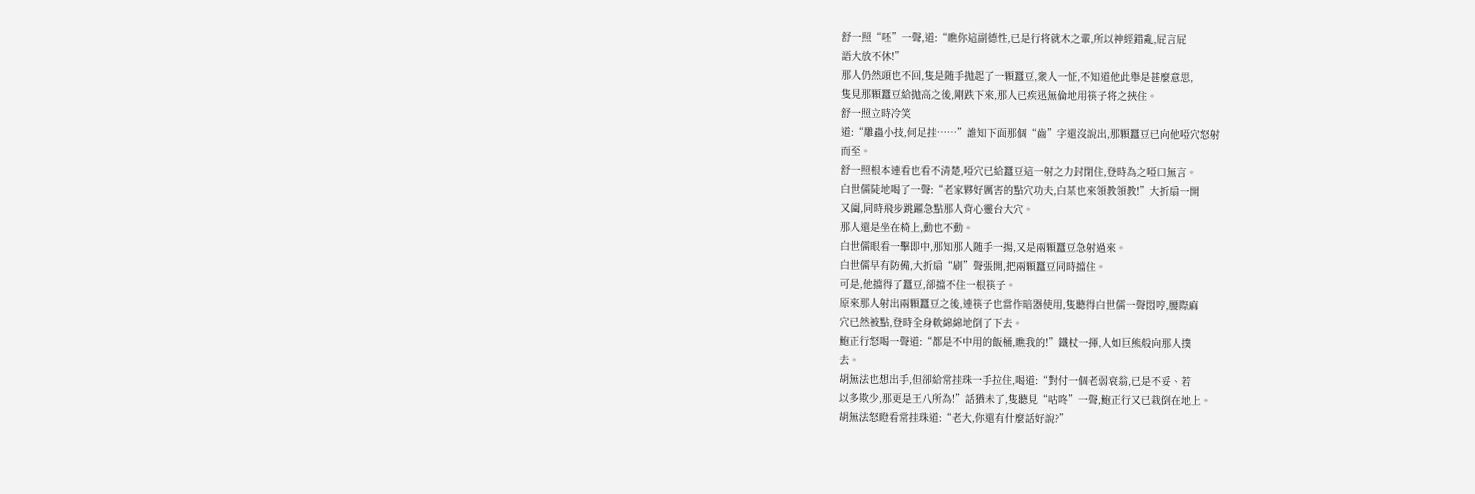舒一照“呸”一聲,道:“瞧你這副德性,已是行将就木之輩,所以神經錯亂,屁言屁
語大放不休!”
那人仍然頭也不回,隻是随手抛起了一顆蠶豆,衆人一怔,不知道他此舉是甚麼意思,
隻見那顆蠶豆給抛高之後,剛跌下來,那人已疾迅無倫地用筷子将之挾住。
舒一照立時冷笑
道:“雕蟲小技,何足挂……”誰知下面那個“齒”字還沒說出,那顆蠶豆已向他啞穴怒射
而至。
舒一照根本連看也看不清楚,啞穴已給蠶豆這一射之力封閉住,登時為之啞口無言。
白世儒陡地喝了一聲:“老家夥好厲害的點穴功夫,白某也來領教領教!”大折扇一開
又阖,同時飛步跳躍急點那人背心靈台大穴。
那人還是坐在椅上,動也不動。
白世儒眼看一擊即中,那知那人随手一揚,又是兩顆蠶豆急射過來。
白世儒早有防備,大折扇“刷”聲張開,把兩顆蠶豆同時擋住。
可是,他擋得了蠶豆,卻擋不住一根筷子。
原來那人射出兩顆蠶豆之後,連筷子也當作暗器使用,隻聽得白世儒一聲悶哼,腰際麻
穴已然被點,登時全身軟綿綿地倒了下去。
鮑正行怒喝一聲道:“都是不中用的飯桶,瞧我的!”鐵杖一揮,人如巨熊般向那人撲
去。
胡無法也想出手,但卻給常挂珠一手拉住,喝道:“對付一個老弱衰翁,已是不妥、若
以多欺少,那更是王八所為!”話猶未了,隻聽見“咕咚”一聲,鮑正行又已栽倒在地上。
胡無法怒瞪看常挂珠道:“老大,你還有什麼話好說?”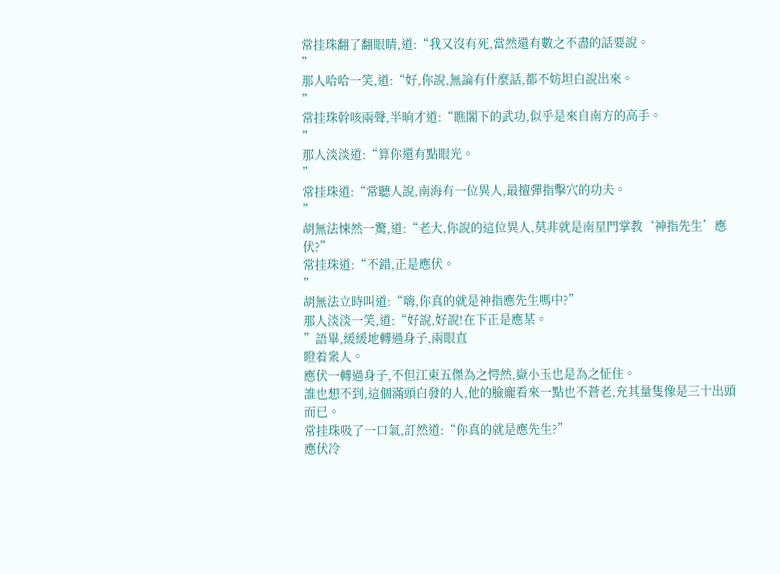常挂珠翻了翻眼睛,道:“我又沒有死,當然還有數之不盡的話要說。
”
那人哈哈一笑,道:“好,你說,無論有什麼話,都不妨坦白說出來。
”
常挂珠幹咳兩聲,半晌才道:“瞧閣下的武功,似乎是來自南方的高手。
”
那人淡淡道:“算你還有點眼光。
”
常挂珠道:“常聽人說,南海有一位異人,最擅彈指擊穴的功夫。
”
胡無法悚然一驚,道:“老大,你說的這位異人,莫非就是南星門掌教‘神指先生’應
伏?”
常挂珠道:“不錯,正是應伏。
”
胡無法立時叫道:“嗨,你真的就是神指應先生嗎中?”
那人淡淡一笑,道:“好說,好說!在下正是應某。
”語畢,緩緩地轉過身子,兩眼直
瞪着衆人。
應伏一轉過身子,不但江東五傑為之愕然,嶽小玉也是為之怔住。
誰也想不到,這個滿頭白發的人,他的臉龐看來一點也不蒼老,充其量隻像是三十出頭
而已。
常挂珠吸了一口氣,訂然道:“你真的就是應先生?”
應伏冷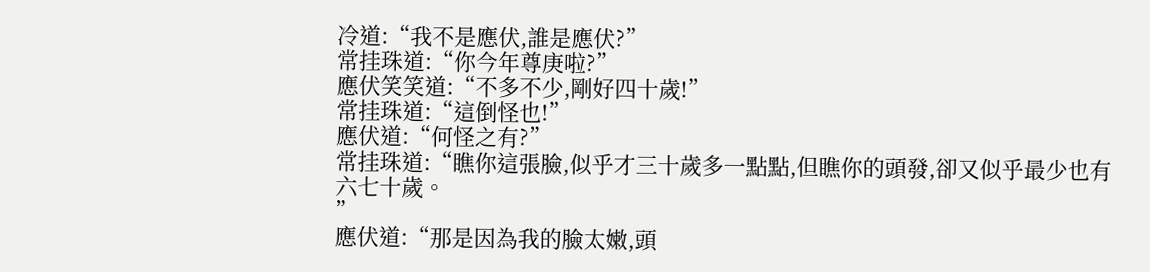冷道:“我不是應伏,誰是應伏?”
常挂珠道:“你今年尊庚啦?”
應伏笑笑道:“不多不少,剛好四十歲!”
常挂珠道:“這倒怪也!”
應伏道:“何怪之有?”
常挂珠道:“瞧你這張臉,似乎才三十歲多一點點,但瞧你的頭發,卻又似乎最少也有
六七十歲。
”
應伏道:“那是因為我的臉太嫩,頭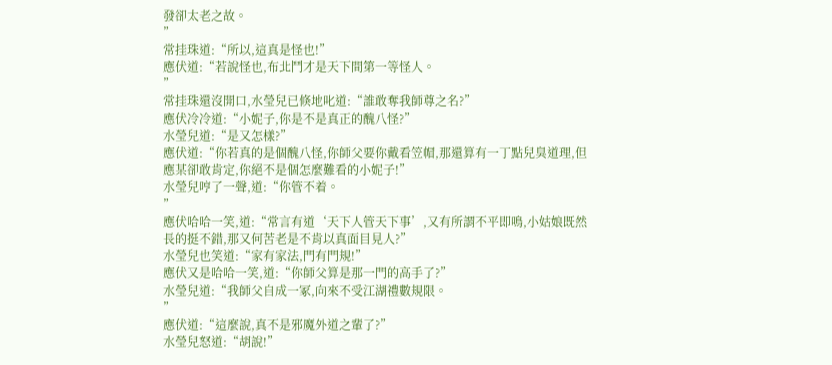發卻太老之故。
”
常挂珠道:“所以,這真是怪也!”
應伏道:“若說怪也,布北鬥才是天下間第一等怪人。
”
常挂珠還沒開口,水瑩兒已倏地叱道:“誰敢奪我師尊之名?”
應伏冷冷道:“小妮子,你是不是真正的醜八怪?”
水瑩兒道:“是又怎樣?”
應伏道:“你若真的是個醜八怪,你師父要你戴看笠帽,那還算有一丁點兒臭道理,但
應某卻敢肯定,你絕不是個怎麼難看的小妮子!”
水瑩兒哼了一聲,道:“你管不着。
”
應伏哈哈一笑,道:“常言有道‘天下人管天下事’,又有所謂不平即鳴,小姑娘既然
長的挺不錯,那又何苦老是不肯以真面目見人?”
水瑩兒也笑道:“家有家法,門有門規!”
應伏又是哈哈一笑,道:“你師父算是那一門的高手了?”
水瑩兒道:“我師父自成一冢,向來不受江湖禮數規限。
”
應伏道:“這麼說,真不是邪魔外道之輩了?”
水瑩兒怒道:“胡說!”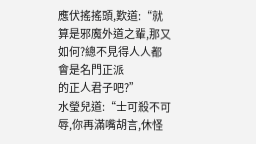應伏搖搖頭,歎道:“就算是邪魔外道之輩,那又如何?總不見得人人都會是名門正派
的正人君子吧?”
水瑩兒道:“士可殺不可辱,你再滿嘴胡言,休怪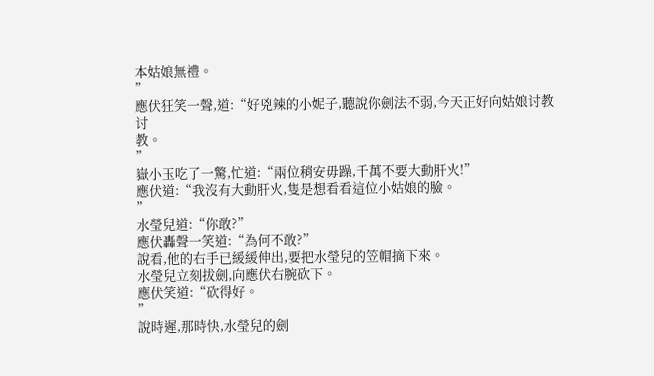本姑娘無禮。
”
應伏狂笑一聲,道:“好兇辣的小妮子,聽說你劍法不弱,今天正好向姑娘讨教讨
教。
”
嶽小玉吃了一驚,忙道:“兩位稍安毋躁,千萬不要大動肝火!”
應伏道:“我沒有大動肝火,隻是想看看這位小姑娘的臉。
”
水瑩兒道:“你敢?”
應伏轟聲一笑道:“為何不敢?”
說看,他的右手已緩緩伸出,要把水瑩兒的笠帽摘下來。
水瑩兒立刻拔劍,向應伏右腕砍下。
應伏笑道:“砍得好。
”
說時遲,那時快,水瑩兒的劍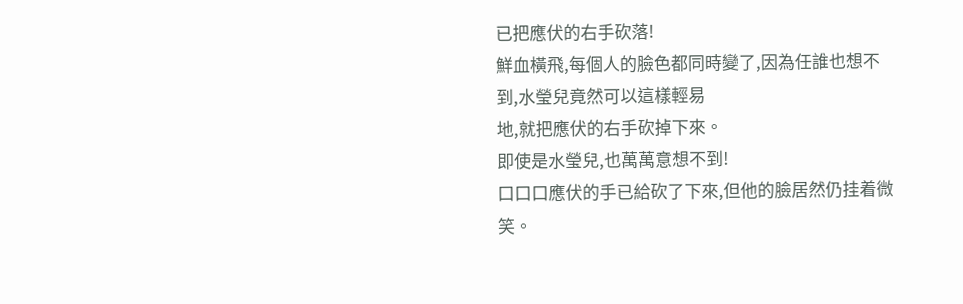已把應伏的右手砍落!
鮮血橫飛,每個人的臉色都同時變了,因為任誰也想不到,水瑩兒竟然可以這樣輕易
地,就把應伏的右手砍掉下來。
即使是水瑩兒,也萬萬意想不到!
口口口應伏的手已給砍了下來,但他的臉居然仍挂着微笑。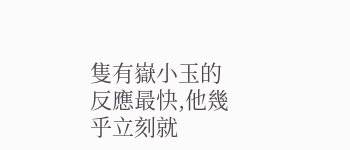隻有嶽小玉的反應最快,他幾乎立刻就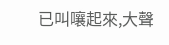已叫嚷起來,大聲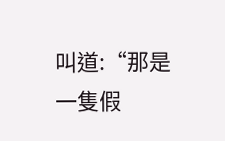叫道:“那是一隻假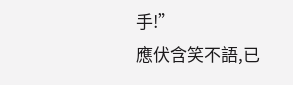手!”
應伏含笑不語,已